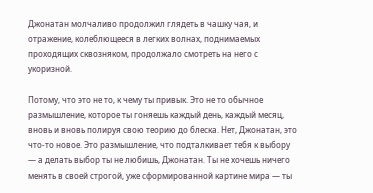Джонатан молчаливо продолжил глядеть в чашку чая, и отражение, колеблющееся в легких волнах, поднимаемых проходящих сквозняком, продолжало смотреть на него с укоризной.

Потому, что это не то, к чему ты привык. Это не то обычное размышление, которое ты гоняешь каждый день, каждый месяц, вновь и вновь полируя свою теорию до блеска. Нет, Джонатан, это что-то новое. Это размышление, что подталкивает тебя к выбору — а делать выбор ты не любишь, Джонатан. Ты не хочешь ничего менять в своей строгой, уже сформированной картине мира — ты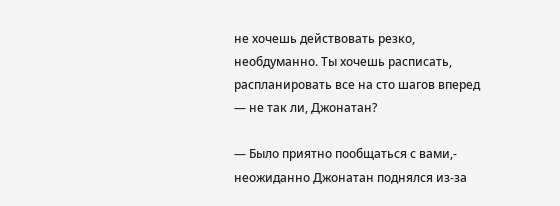не хочешь действовать резко, необдуманно. Ты хочешь расписать, распланировать все на сто шагов вперед — не так ли, Джонатан?

— Было приятно пообщаться с вами,- неожиданно Джонатан поднялся из-за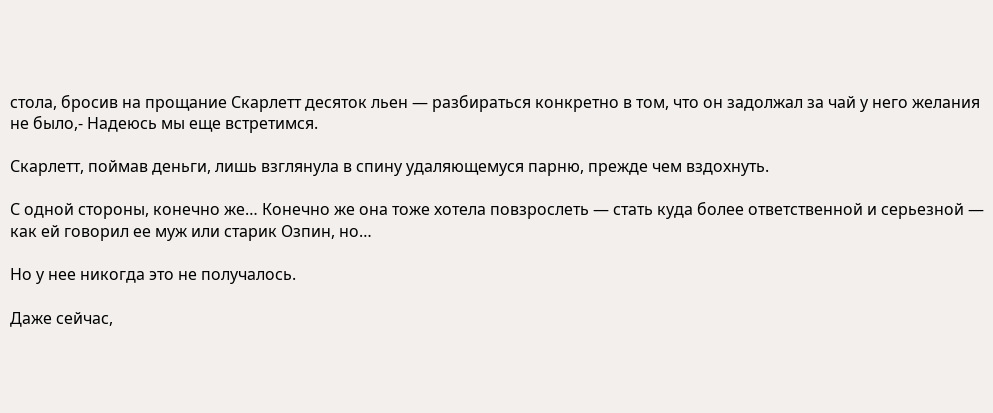стола, бросив на прощание Скарлетт десяток льен — разбираться конкретно в том, что он задолжал за чай у него желания не было,- Надеюсь мы еще встретимся.

Скарлетт, поймав деньги, лишь взглянула в спину удаляющемуся парню, прежде чем вздохнуть.

С одной стороны, конечно же… Конечно же она тоже хотела повзрослеть — стать куда более ответственной и серьезной — как ей говорил ее муж или старик Озпин, но…

Но у нее никогда это не получалось.

Даже сейчас,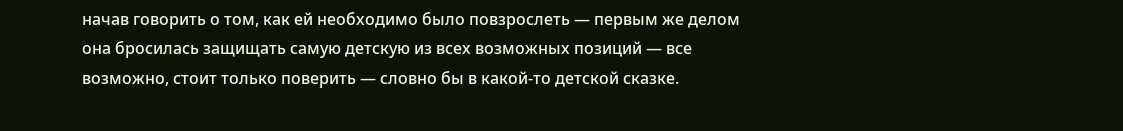начав говорить о том, как ей необходимо было повзрослеть — первым же делом она бросилась защищать самую детскую из всех возможных позиций — все возможно, стоит только поверить — словно бы в какой-то детской сказке.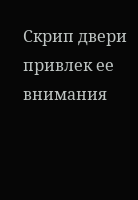Скрип двери привлек ее внимания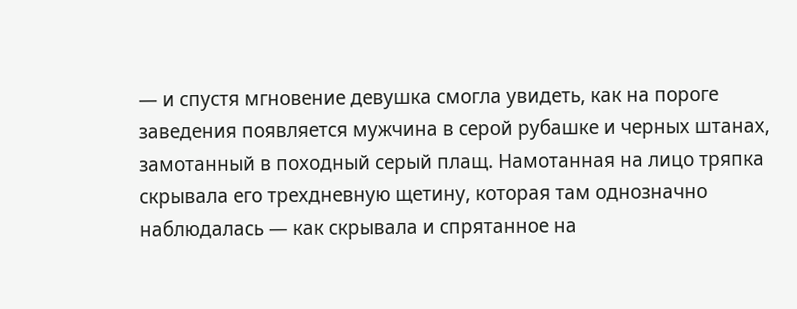— и спустя мгновение девушка смогла увидеть, как на пороге заведения появляется мужчина в серой рубашке и черных штанах, замотанный в походный серый плащ. Намотанная на лицо тряпка скрывала его трехдневную щетину, которая там однозначно наблюдалась — как скрывала и спрятанное на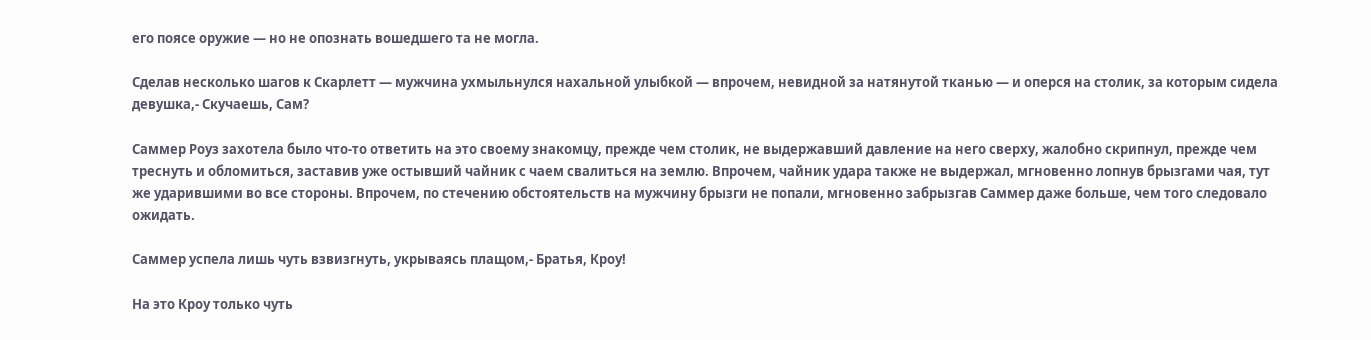его поясе оружие — но не опознать вошедшего та не могла.

Сделав несколько шагов к Скарлетт — мужчина ухмыльнулся нахальной улыбкой — впрочем, невидной за натянутой тканью — и оперся на столик, за которым сидела девушка,- Скучаешь, Сам?

Саммер Роуз захотела было что-то ответить на это своему знакомцу, прежде чем столик, не выдержавший давление на него сверху, жалобно скрипнул, прежде чем треснуть и обломиться, заставив уже остывший чайник с чаем свалиться на землю. Впрочем, чайник удара также не выдержал, мгновенно лопнув брызгами чая, тут же ударившими во все стороны. Впрочем, по стечению обстоятельств на мужчину брызги не попали, мгновенно забрызгав Саммер даже больше, чем того следовало ожидать.

Саммер успела лишь чуть взвизгнуть, укрываясь плащом,- Братья, Кроу!

На это Кроу только чуть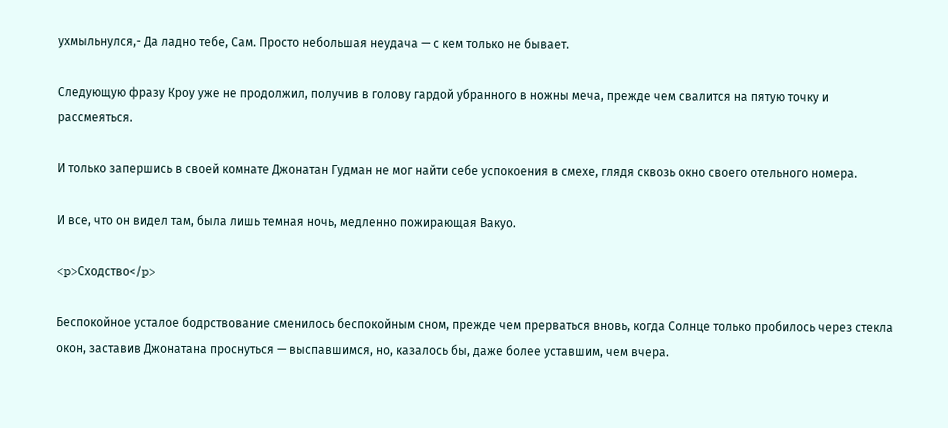ухмыльнулся,- Да ладно тебе, Сам. Просто небольшая неудача — с кем только не бывает.

Следующую фразу Кроу уже не продолжил, получив в голову гардой убранного в ножны меча, прежде чем свалится на пятую точку и рассмеяться.

И только запершись в своей комнате Джонатан Гудман не мог найти себе успокоения в смехе, глядя сквозь окно своего отельного номера.

И все, что он видел там, была лишь темная ночь, медленно пожирающая Вакуо.

<p>Сходство</p>

Беспокойное усталое бодрствование сменилось беспокойным сном, прежде чем прерваться вновь, когда Солнце только пробилось через стекла окон, заставив Джонатана проснуться — выспавшимся, но, казалось бы, даже более уставшим, чем вчера.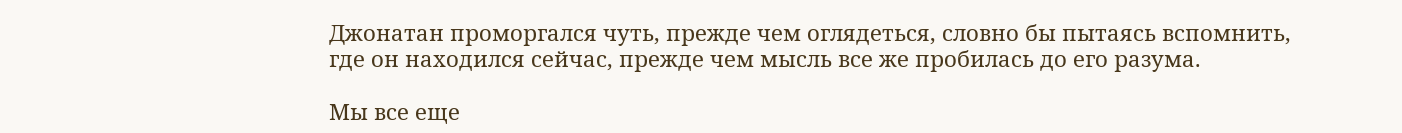Джонатан проморгался чуть, прежде чем оглядеться, словно бы пытаясь вспомнить, где он находился сейчас, прежде чем мысль все же пробилась до его разума.

Мы все еще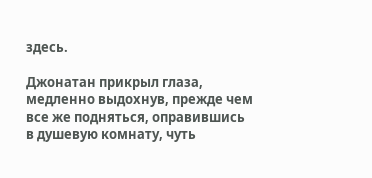здесь.

Джонатан прикрыл глаза, медленно выдохнув, прежде чем все же подняться, оправившись в душевую комнату, чуть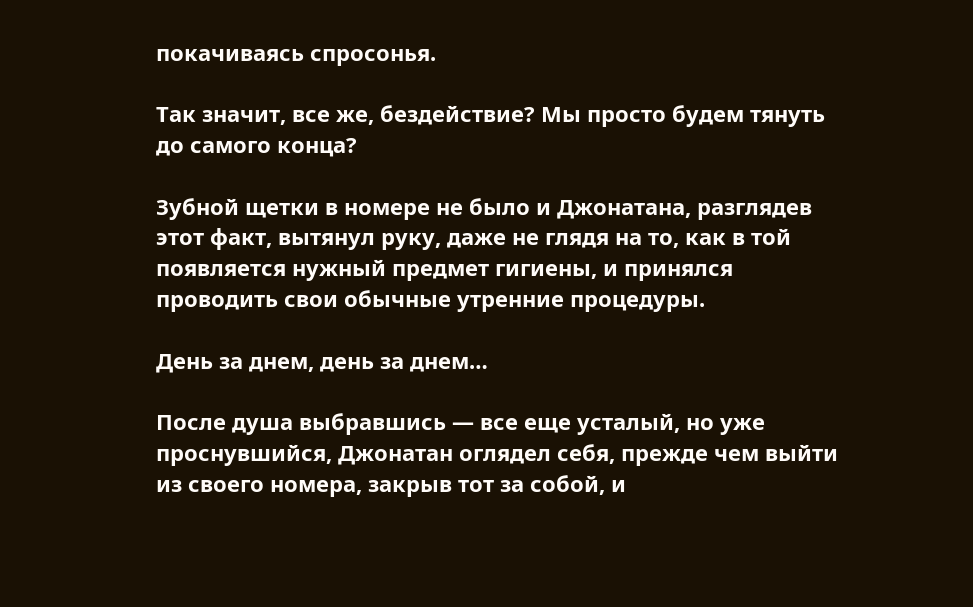покачиваясь спросонья.

Так значит, все же, бездействие? Мы просто будем тянуть до самого конца?

Зубной щетки в номере не было и Джонатана, разглядев этот факт, вытянул руку, даже не глядя на то, как в той появляется нужный предмет гигиены, и принялся проводить свои обычные утренние процедуры.

День за днем, день за днем…

После душа выбравшись — все еще усталый, но уже проснувшийся, Джонатан оглядел себя, прежде чем выйти из своего номера, закрыв тот за собой, и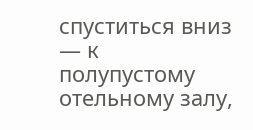спуститься вниз — к полупустому отельному залу,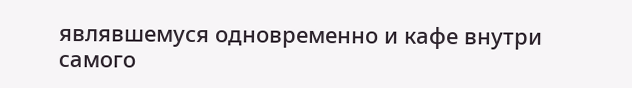являвшемуся одновременно и кафе внутри самого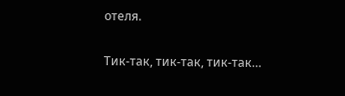отеля.

Тик-так, тик-так, тик-так…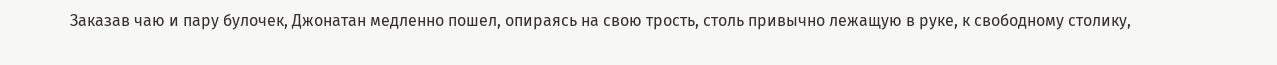Заказав чаю и пару булочек, Джонатан медленно пошел, опираясь на свою трость, столь привычно лежащую в руке, к свободному столику,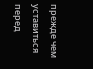прежде чем уставиться перед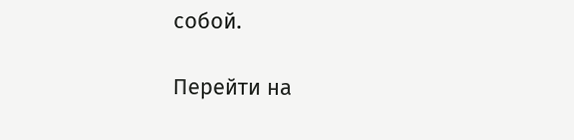собой.

Перейти на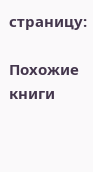страницу:

Похожие книги